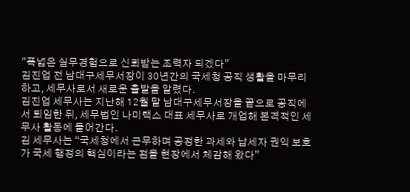"폭넓은 실무경험으로 신뢰받는 조력자 되겠다"
김진업 전 남대구세무서장이 30년간의 국세청 공직 생활을 마무리하고, 세무사로서 새로운 출발을 알렸다.
김진업 세무사는 지난해 12월 말 남대구세무서장을 끝으로 공직에서 퇴임한 뒤, 세무법인 나미택스 대표 세무사로 개업해 본격적인 세무사 활동에 들어간다.
김 세무사는 “국세청에서 근무하며 공정한 과세와 납세자 권익 보호가 국세 행정의 핵심이라는 점을 현장에서 체감해 왔다”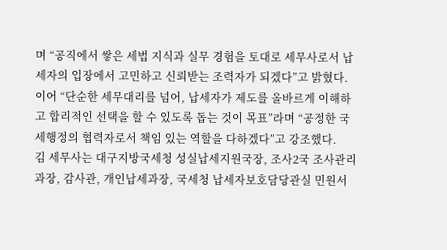며 “공직에서 쌓은 세법 지식과 실무 경험을 토대로 세무사로서 납세자의 입장에서 고민하고 신뢰받는 조력자가 되겠다”고 밝혔다.
이어 “단순한 세무대리를 넘어, 납세자가 제도를 올바르게 이해하고 합리적인 선택을 할 수 있도록 돕는 것이 목표”라며 “공정한 국세행정의 협력자로서 책임 있는 역할을 다하겠다”고 강조했다.
김 세무사는 대구지방국세청 성실납세지원국장, 조사2국 조사관리과장, 감사관, 개인납세과장, 국세청 납세자보호담당관실 민원서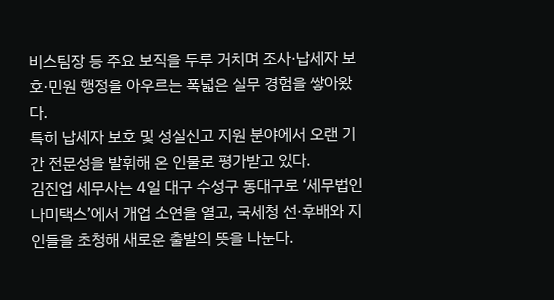비스팀장 등 주요 보직을 두루 거치며 조사·납세자 보호·민원 행정을 아우르는 폭넓은 실무 경험을 쌓아왔다.
특히 납세자 보호 및 성실신고 지원 분야에서 오랜 기간 전문성을 발휘해 온 인물로 평가받고 있다.
김진업 세무사는 4일 대구 수성구 동대구로 ‘세무법인 나미택스’에서 개업 소연을 열고, 국세청 선·후배와 지인들을 초청해 새로운 출발의 뜻을 나눈다.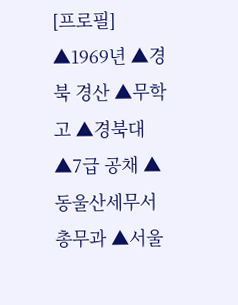[프로필]
▲1969년 ▲경북 경산 ▲무학고 ▲경북대 ▲7급 공채 ▲동울산세무서 총무과 ▲서울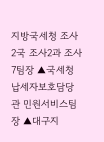지방국세청 조사2국 조사2과 조사7팀장 ▲국세청 납세자보호담당관 민원서비스팀장 ▲대구지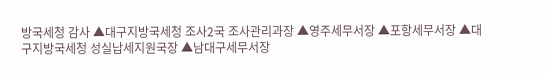방국세청 감사 ▲대구지방국세청 조사2국 조사관리과장 ▲영주세무서장 ▲포항세무서장 ▲대구지방국세청 성실납세지원국장 ▲남대구세무서장